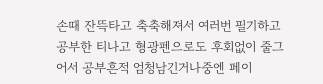손때 잔뜩타고 축축해져서 여러번 필기하고 공부한 티나고 형광펜으로도 후회없이 줄그어서 공부흔적 엄청남긴거나중엔 페이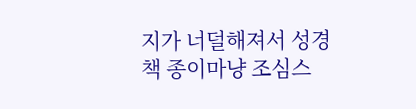지가 너덜해져서 성경책 종이마냥 조심스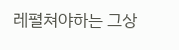레펼쳐야하는 그상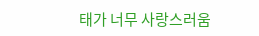태가 너무 사랑스러움